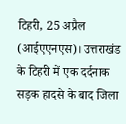टिहरी, 25 अप्रैल (आईएएनएस)। उत्तराखंड के टिहरी में एक दर्दनाक सड़क हादसे के बाद जिला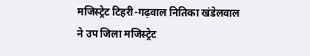मजिस्ट्रेट टिहरी-गढ़वाल नितिका खंडेलवाल ने उप जिला मजिस्ट्रेट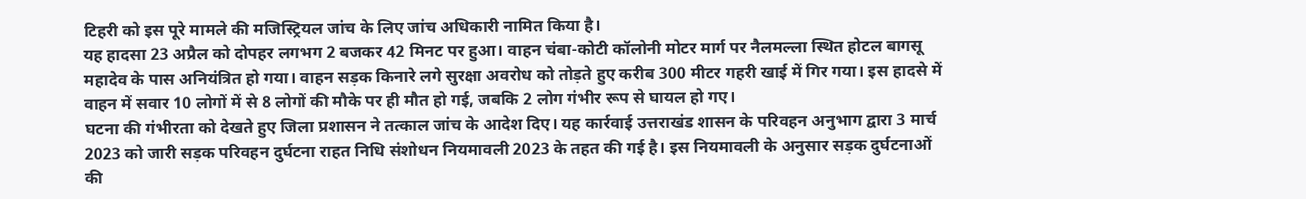टिहरी को इस पूरे मामले की मजिस्ट्रियल जांच के लिए जांच अधिकारी नामित किया है।
यह हादसा 23 अप्रैल को दोपहर लगभग 2 बजकर 42 मिनट पर हुआ। वाहन चंबा-कोटी कॉलोनी मोटर मार्ग पर नैलमल्ला स्थित होटल बागसू महादेव के पास अनियंत्रित हो गया। वाहन सड़क किनारे लगे सुरक्षा अवरोध को तोड़ते हुए करीब 300 मीटर गहरी खाई में गिर गया। इस हादसे में वाहन में सवार 10 लोगों में से 8 लोगों की मौके पर ही मौत हो गई, जबकि 2 लोग गंभीर रूप से घायल हो गए।
घटना की गंभीरता को देखते हुए जिला प्रशासन ने तत्काल जांच के आदेश दिए। यह कार्रवाई उत्तराखंड शासन के परिवहन अनुभाग द्वारा 3 मार्च 2023 को जारी सड़क परिवहन दुर्घटना राहत निधि संशोधन नियमावली 2023 के तहत की गई है। इस नियमावली के अनुसार सड़क दुर्घटनाओं की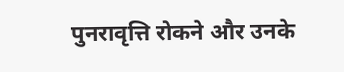पुनरावृत्ति रोकने और उनके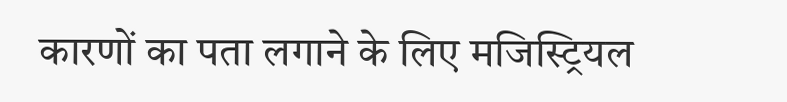कारणों का पता लगाने के लिए मजिस्ट्रियल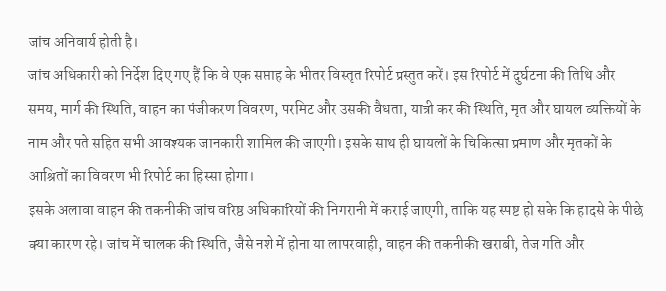जांच अनिवार्य होती है।
जांच अधिकारी को निर्देश दिए गए हैं कि वे एक सप्ताह के भीतर विस्तृत रिपोर्ट प्रस्तुत करें। इस रिपोर्ट में दुर्घटना की तिथि और समय, मार्ग की स्थिति, वाहन का पंजीकरण विवरण, परमिट और उसकी वैधता, यात्री कर की स्थिति, मृत और घायल व्यक्तियों के नाम और पते सहित सभी आवश्यक जानकारी शामिल की जाएगी। इसके साथ ही घायलों के चिकित्सा प्रमाण और मृतकों के आश्रितों का विवरण भी रिपोर्ट का हिस्सा होगा।
इसके अलावा वाहन की तकनीकी जांच वरिष्ठ अधिकारियों की निगरानी में कराई जाएगी, ताकि यह स्पष्ट हो सके कि हादसे के पीछे क्या कारण रहे। जांच में चालक की स्थिति, जैसे नशे में होना या लापरवाही, वाहन की तकनीकी खराबी, तेज गति और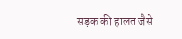सड़क की हालत जैसे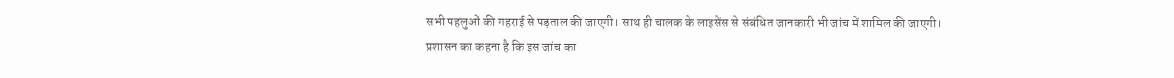सभी पहलुओं की गहराई से पड़ताल की जाएगी। साथ ही चालक के लाइसेंस से संबंधित जानकारी भी जांच में शामिल की जाएगी।
प्रशासन का कहना है कि इस जांच का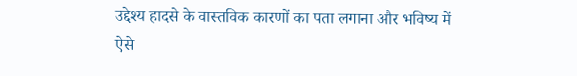उद्देश्य हादसे के वास्तविक कारणों का पता लगाना और भविष्य में ऐसे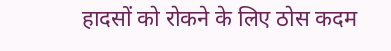हादसों को रोकने के लिए ठोस कदम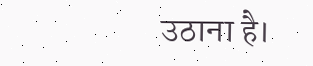उठाना है।